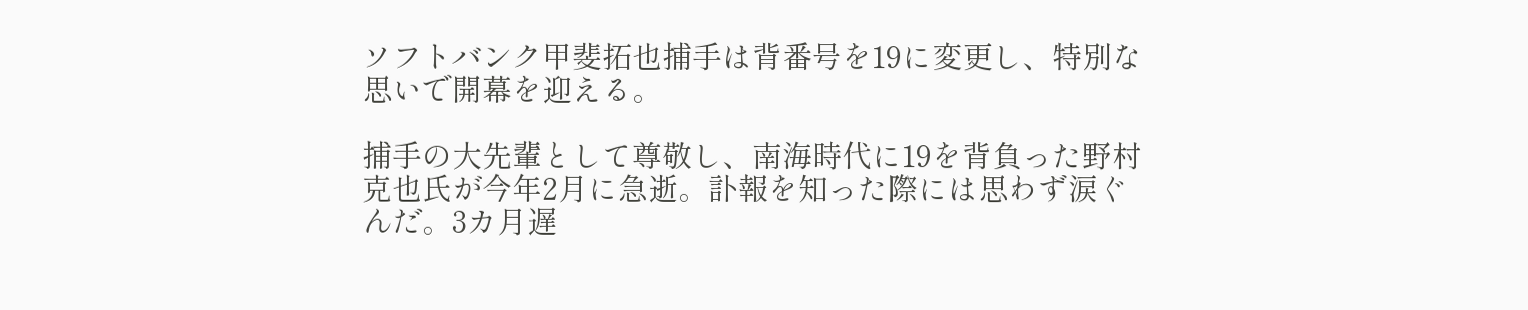ソフトバンク甲斐拓也捕手は背番号を19に変更し、特別な思いで開幕を迎える。

捕手の大先輩として尊敬し、南海時代に19を背負った野村克也氏が今年2月に急逝。訃報を知った際には思わず涙ぐんだ。3カ月遅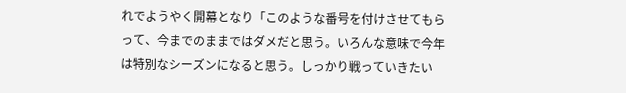れでようやく開幕となり「このような番号を付けさせてもらって、今までのままではダメだと思う。いろんな意味で今年は特別なシーズンになると思う。しっかり戦っていきたい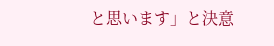と思います」と決意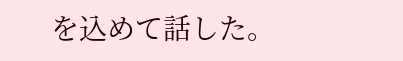を込めて話した。